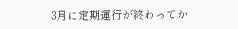3月に定期運行が終わってか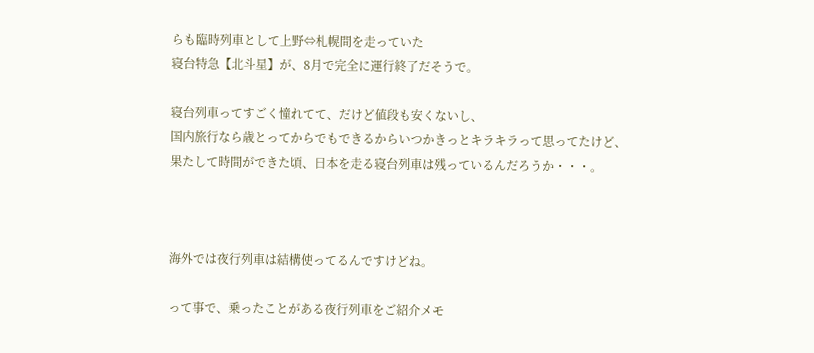らも臨時列車として上野⇔札幌間を走っていた
寝台特急【北斗星】が、8月で完全に運行終了だそうで。

寝台列車ってすごく憧れてて、だけど値段も安くないし、
国内旅行なら歳とってからでもできるからいつかきっとキラキラって思ってたけど、
果たして時間ができた頃、日本を走る寝台列車は残っているんだろうか・・・。



海外では夜行列車は結構使ってるんですけどね。

って事で、乗ったことがある夜行列車をご紹介メモ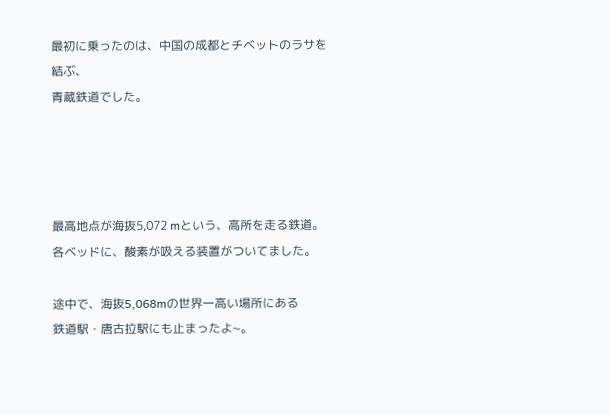最初に乗ったのは、中国の成都とチベットのラサを結ぶ、
青蔵鉄道でした。




最高地点が海抜5,072 mという、高所を走る鉄道。
各ベッドに、酸素が吸える装置がついてました。

途中で、海抜5,068mの世界一高い場所にある
鉄道駅・唐古拉駅にも止まったよ~。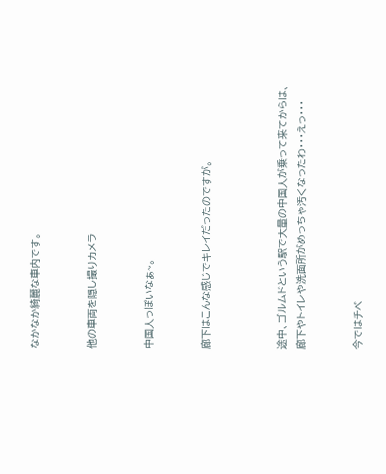なかなか綺麗な車内です。


他の車両を隠し撮りカメラ


中国人っぽいなぁ~。


廊下はこんな感じでキレイだったのですが。



途中、ゴルムドという駅で大量の中国人が乗って来てからは、
廊下やトイレや洗面所がめっちゃ汚くなったわ・・・えっ・・・


今ではチベ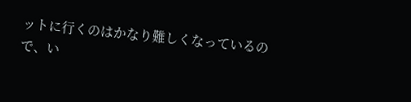ットに行くのはかなり難しくなっているので、い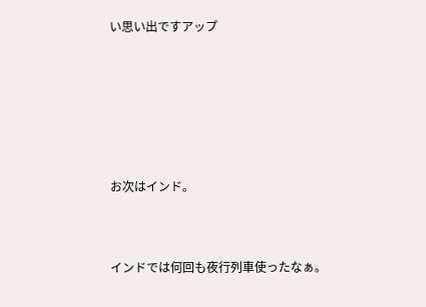い思い出ですアップ





お次はインド。


インドでは何回も夜行列車使ったなぁ。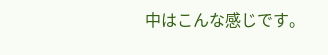中はこんな感じです。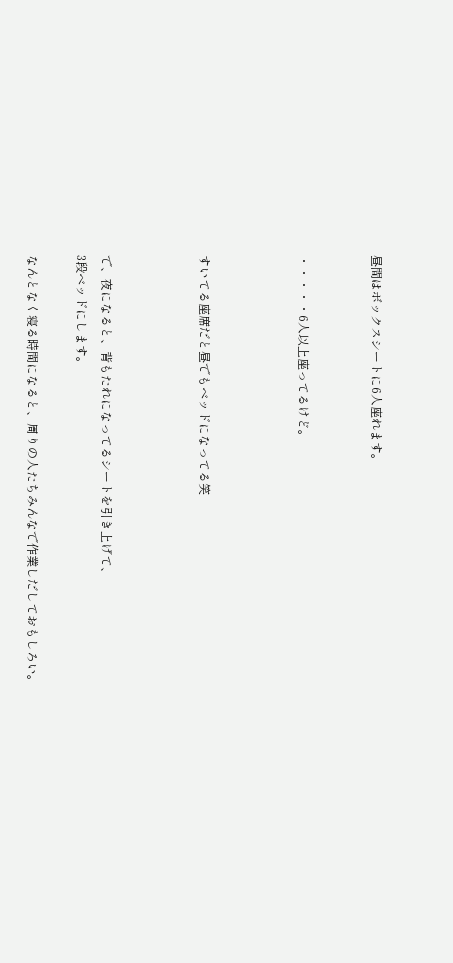昼間はボックスシートに6人座れます。


・・・・・6人以上座ってるけど。



すいてる座席だと昼でもベッドになってる笑



で、夜になると、背もたれになってるシートを引き上げて、
3段ベッドにします。

なんとなく寝る時間になると、周りの人たちみんなで作業しだしておもしろい。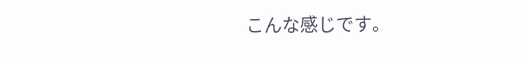こんな感じです。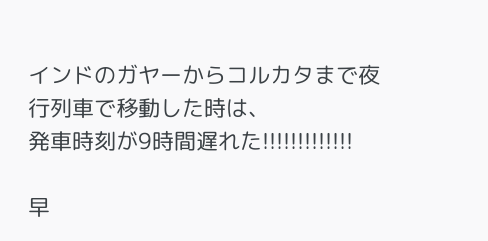インドのガヤーからコルカタまで夜行列車で移動した時は、
発車時刻が9時間遅れた!!!!!!!!!!!!!

早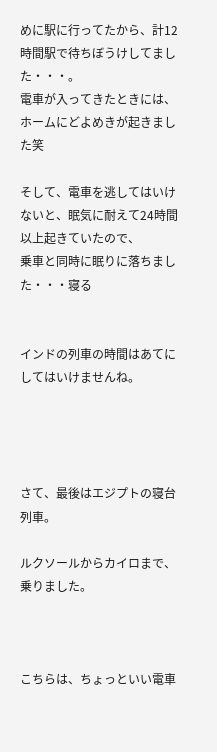めに駅に行ってたから、計12時間駅で待ちぼうけしてました・・・。
電車が入ってきたときには、ホームにどよめきが起きました笑

そして、電車を逃してはいけないと、眠気に耐えて24時間以上起きていたので、
乗車と同時に眠りに落ちました・・・寝る


インドの列車の時間はあてにしてはいけませんね。




さて、最後はエジプトの寝台列車。

ルクソールからカイロまで、乗りました。



こちらは、ちょっといい電車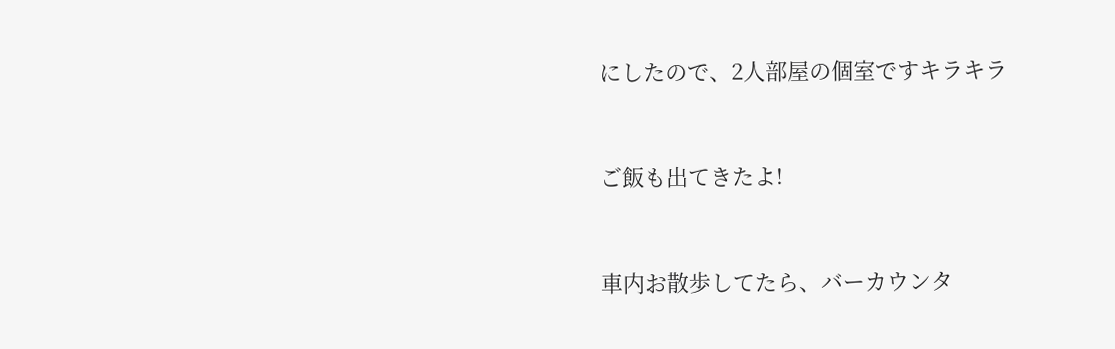にしたので、2人部屋の個室ですキラキラ



ご飯も出てきたよ!



車内お散歩してたら、バーカウンタ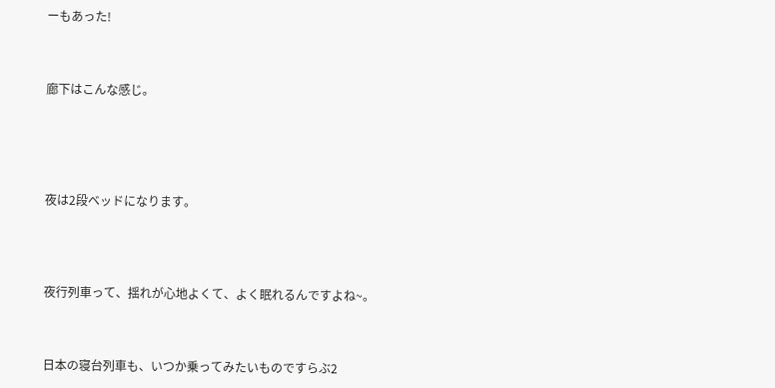ーもあった!



廊下はこんな感じ。





夜は2段ベッドになります。




夜行列車って、揺れが心地よくて、よく眠れるんですよね~。



日本の寝台列車も、いつか乗ってみたいものですらぶ2